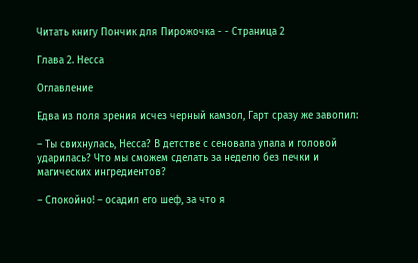Читать книгу Пончик для Пирожочка - - Страница 2

Глава 2. Несса

Оглавление

Едва из поля зрения исчез черный камзол, Гарт сразу же завопил:

– Ты свихнулась, Несса? В детстве с сеновала упала и головой ударилась? Что мы сможем сделать за неделю без печки и магических ингредиентов?

– Спокойно! – осадил его шеф, за что я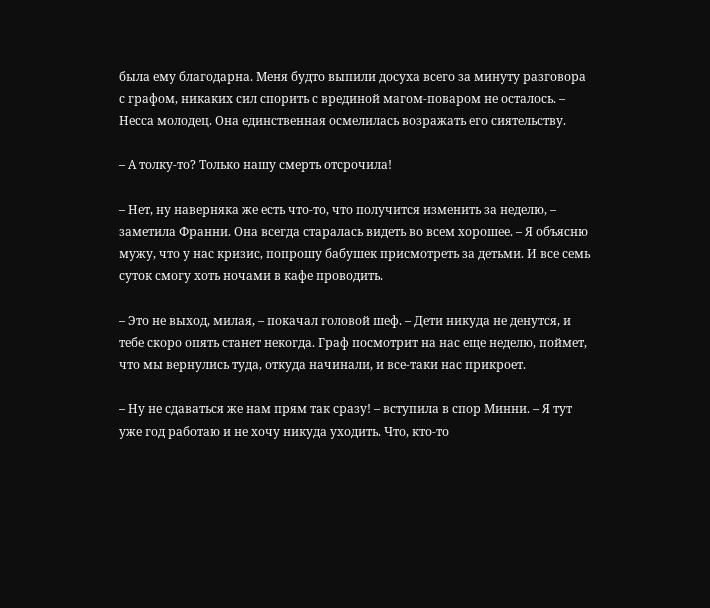была ему благодарна. Меня будто выпили досуха всего за минуту разговора с графом, никаких сил спорить с врединой магом-поваром не осталось. – Несса молодец. Она единственная осмелилась возражать его сиятельству.

– А толку-то? Только нашу смерть отсрочила!

– Нет, ну наверняка же есть что-то, что получится изменить за неделю, – заметила Франни. Она всегда старалась видеть во всем хорошее. – Я объясню мужу, что у нас кризис, попрошу бабушек присмотреть за детьми. И все семь суток смогу хоть ночами в кафе проводить.

– Это не выход, милая, – покачал головой шеф. – Дети никуда не денутся, и тебе скоро опять станет некогда. Граф посмотрит на нас еще неделю, поймет, что мы вернулись туда, откуда начинали, и все-таки нас прикроет.

– Ну не сдаваться же нам прям так сразу! – вступила в спор Минни. – Я тут уже год работаю и не хочу никуда уходить. Что, кто-то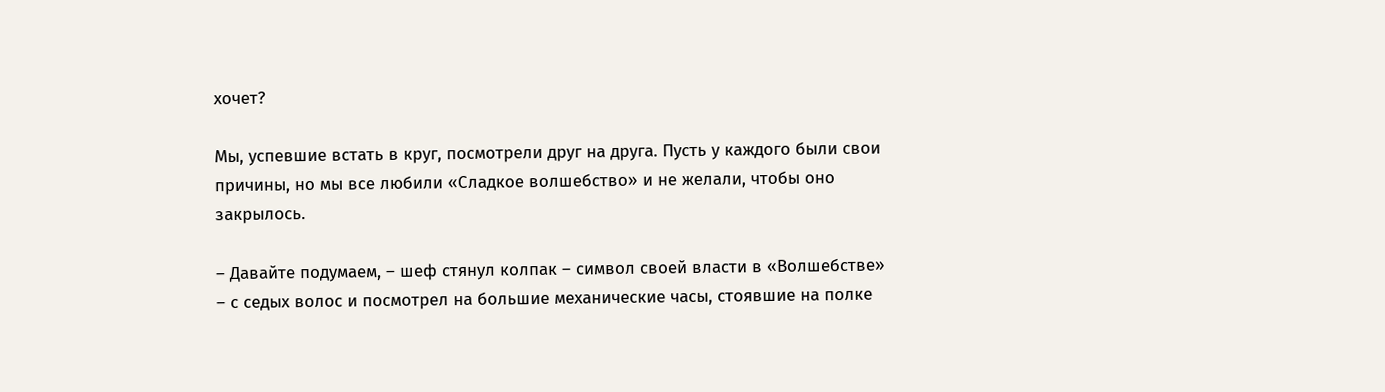хочет?

Мы, успевшие встать в круг, посмотрели друг на друга. Пусть у каждого были свои причины, но мы все любили «Сладкое волшебство» и не желали, чтобы оно закрылось.

– Давайте подумаем, – шеф стянул колпак – символ своей власти в «Волшебстве» – с седых волос и посмотрел на большие механические часы, стоявшие на полке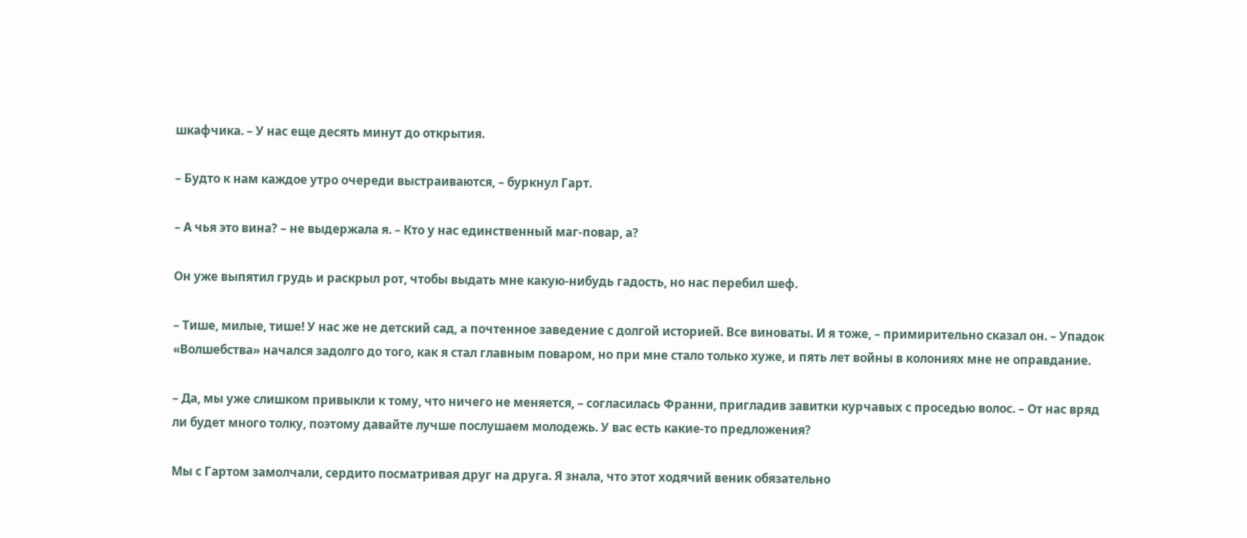шкафчика. – У нас еще десять минут до открытия.

– Будто к нам каждое утро очереди выстраиваются, – буркнул Гарт.

– А чья это вина? – не выдержала я. – Кто у нас единственный маг-повар, а?

Он уже выпятил грудь и раскрыл рот, чтобы выдать мне какую-нибудь гадость, но нас перебил шеф.

– Тише, милые, тише! У нас же не детский сад, а почтенное заведение с долгой историей. Все виноваты. И я тоже, – примирительно сказал он. – Упадок «Волшебства» начался задолго до того, как я стал главным поваром, но при мне стало только хуже, и пять лет войны в колониях мне не оправдание.

– Да, мы уже слишком привыкли к тому, что ничего не меняется, – согласилась Франни, пригладив завитки курчавых с проседью волос. – От нас вряд ли будет много толку, поэтому давайте лучше послушаем молодежь. У вас есть какие-то предложения?

Мы с Гартом замолчали, сердито посматривая друг на друга. Я знала, что этот ходячий веник обязательно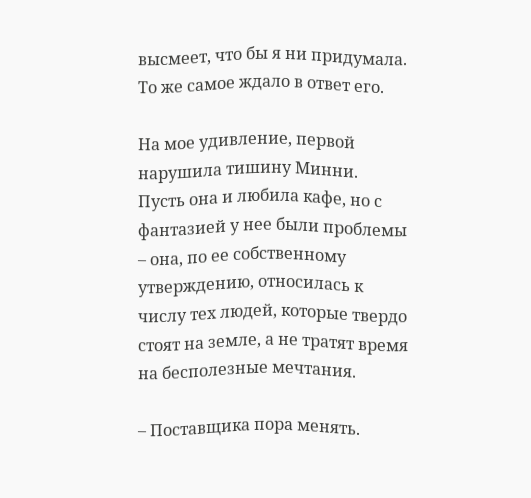высмеет, что бы я ни придумала. То же самое ждало в ответ его.

На мое удивление, первой нарушила тишину Минни. Пусть она и любила кафе, но с фантазией у нее были проблемы – она, по ее собственному утверждению, относилась к числу тех людей, которые твердо стоят на земле, а не тратят время на бесполезные мечтания.

– Поставщика пора менять.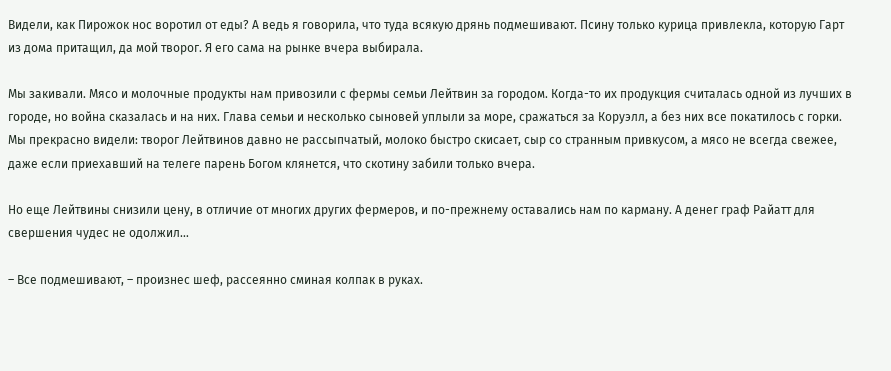Видели, как Пирожок нос воротил от еды? А ведь я говорила, что туда всякую дрянь подмешивают. Псину только курица привлекла, которую Гарт из дома притащил, да мой творог. Я его сама на рынке вчера выбирала.

Мы закивали. Мясо и молочные продукты нам привозили с фермы семьи Лейтвин за городом. Когда-то их продукция считалась одной из лучших в городе, но война сказалась и на них. Глава семьи и несколько сыновей уплыли за море, сражаться за Коруэлл, а без них все покатилось с горки. Мы прекрасно видели: творог Лейтвинов давно не рассыпчатый, молоко быстро скисает, сыр со странным привкусом, а мясо не всегда свежее, даже если приехавший на телеге парень Богом клянется, что скотину забили только вчера.

Но еще Лейтвины снизили цену, в отличие от многих других фермеров, и по-прежнему оставались нам по карману. А денег граф Райатт для свершения чудес не одолжил…

– Все подмешивают, – произнес шеф, рассеянно сминая колпак в руках.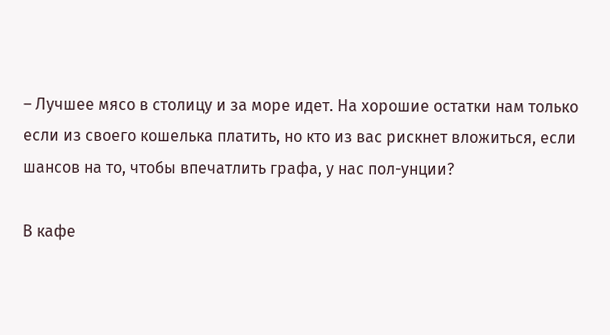– Лучшее мясо в столицу и за море идет. На хорошие остатки нам только если из своего кошелька платить, но кто из вас рискнет вложиться, если шансов на то, чтобы впечатлить графа, у нас пол-унции?

В кафе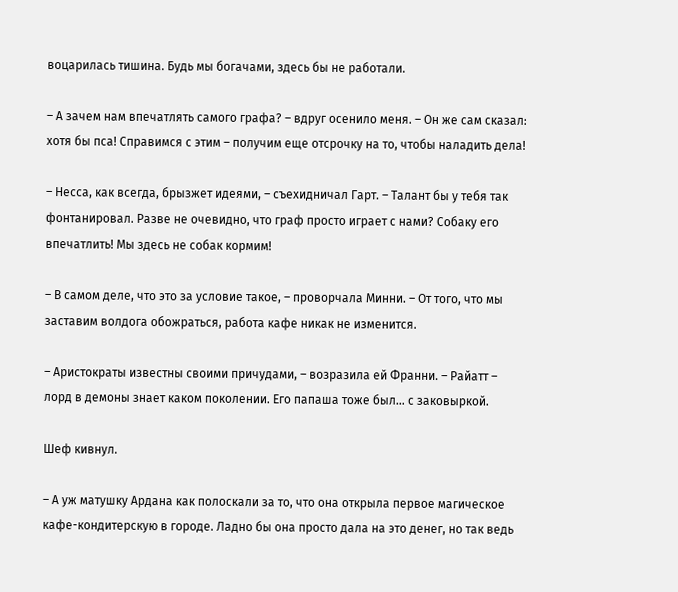воцарилась тишина. Будь мы богачами, здесь бы не работали.

– А зачем нам впечатлять самого графа? – вдруг осенило меня. – Он же сам сказал: хотя бы пса! Справимся с этим – получим еще отсрочку на то, чтобы наладить дела!

– Несса, как всегда, брызжет идеями, – съехидничал Гарт. – Талант бы у тебя так фонтанировал. Разве не очевидно, что граф просто играет с нами? Собаку его впечатлить! Мы здесь не собак кормим!

– В самом деле, что это за условие такое, – проворчала Минни. – От того, что мы заставим волдога обожраться, работа кафе никак не изменится.

– Аристократы известны своими причудами, – возразила ей Франни. – Райатт – лорд в демоны знает каком поколении. Его папаша тоже был… с заковыркой.

Шеф кивнул.

– А уж матушку Ардана как полоскали за то, что она открыла первое магическое кафе-кондитерскую в городе. Ладно бы она просто дала на это денег, но так ведь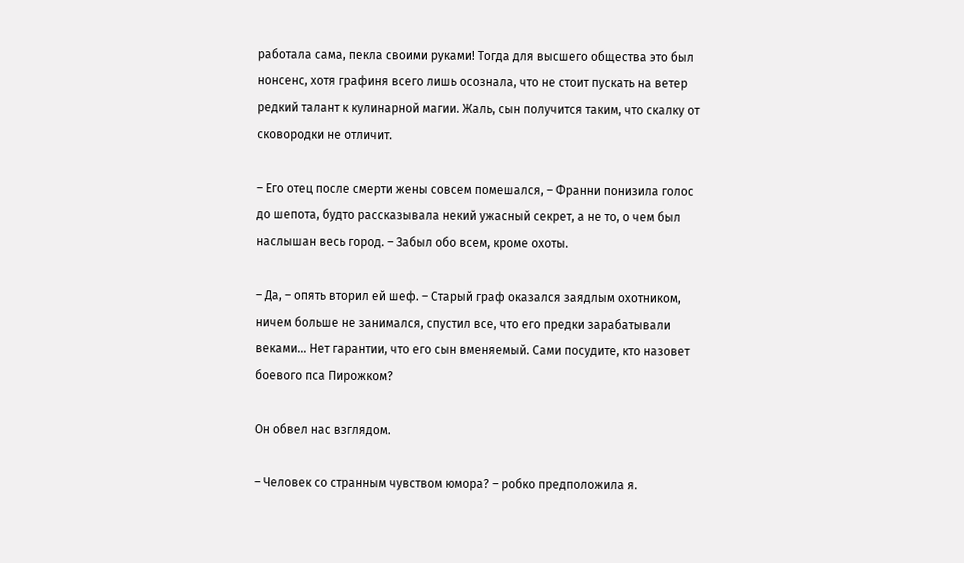работала сама, пекла своими руками! Тогда для высшего общества это был нонсенс, хотя графиня всего лишь осознала, что не стоит пускать на ветер редкий талант к кулинарной магии. Жаль, сын получится таким, что скалку от сковородки не отличит.

– Его отец после смерти жены совсем помешался, – Франни понизила голос до шепота, будто рассказывала некий ужасный секрет, а не то, о чем был наслышан весь город. – Забыл обо всем, кроме охоты.

– Да, – опять вторил ей шеф. – Старый граф оказался заядлым охотником, ничем больше не занимался, спустил все, что его предки зарабатывали веками… Нет гарантии, что его сын вменяемый. Сами посудите, кто назовет боевого пса Пирожком?

Он обвел нас взглядом.

– Человек со странным чувством юмора? – робко предположила я.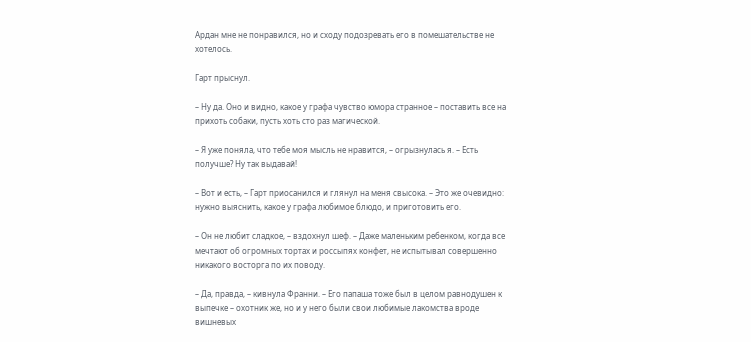Ардан мне не понравился, но и сходу подозревать его в помешательстве не хотелось.

Гарт прыснул.

– Ну да. Оно и видно, какое у графа чувство юмора странное – поставить все на прихоть собаки, пусть хоть сто раз магической.

– Я уже поняла, что тебе моя мысль не нравится, – огрызнулась я. – Есть получше? Ну так выдавай!

– Вот и есть, – Гарт приосанился и глянул на меня свысока. – Это же очевидно: нужно выяснить, какое у графа любимое блюдо, и приготовить его.

– Он не любит сладкое, – вздохнул шеф. – Даже маленьким ребенком, когда все мечтают об огромных тортах и россыпях конфет, не испытывал совершенно никакого восторга по их поводу.

– Да, правда, – кивнула Франни. – Его папаша тоже был в целом равнодушен к выпечке – охотник же, но и у него были свои любимые лакомства вроде вишневых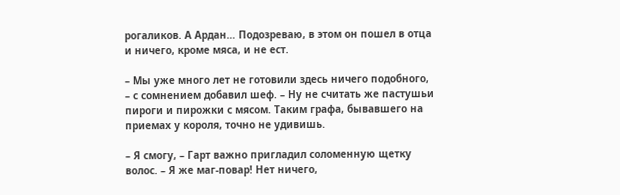рогаликов. А Ардан… Подозреваю, в этом он пошел в отца и ничего, кроме мяса, и не ест.

– Мы уже много лет не готовили здесь ничего подобного, – с сомнением добавил шеф. – Ну не считать же пастушьи пироги и пирожки с мясом. Таким графа, бывавшего на приемах у короля, точно не удивишь.

– Я смогу, – Гарт важно пригладил соломенную щетку волос. – Я же маг-повар! Нет ничего,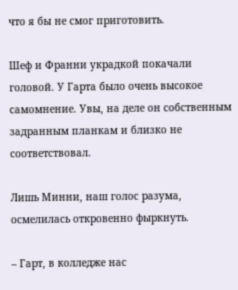что я бы не смог приготовить.

Шеф и Франни украдкой покачали головой. У Гарта было очень высокое самомнение. Увы, на деле он собственным задранным планкам и близко не соответствовал.

Лишь Минни, наш голос разума, осмелилась откровенно фыркнуть.

– Гарт, в колледже нас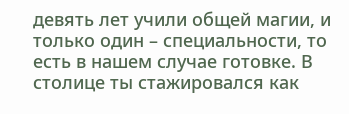девять лет учили общей магии, и только один – специальности, то есть в нашем случае готовке. В столице ты стажировался как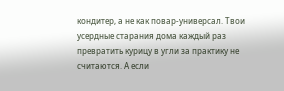кондитер, а не как повар-универсал. Твои усердные старания дома каждый раз превратить курицу в угли за практику не считаются. А если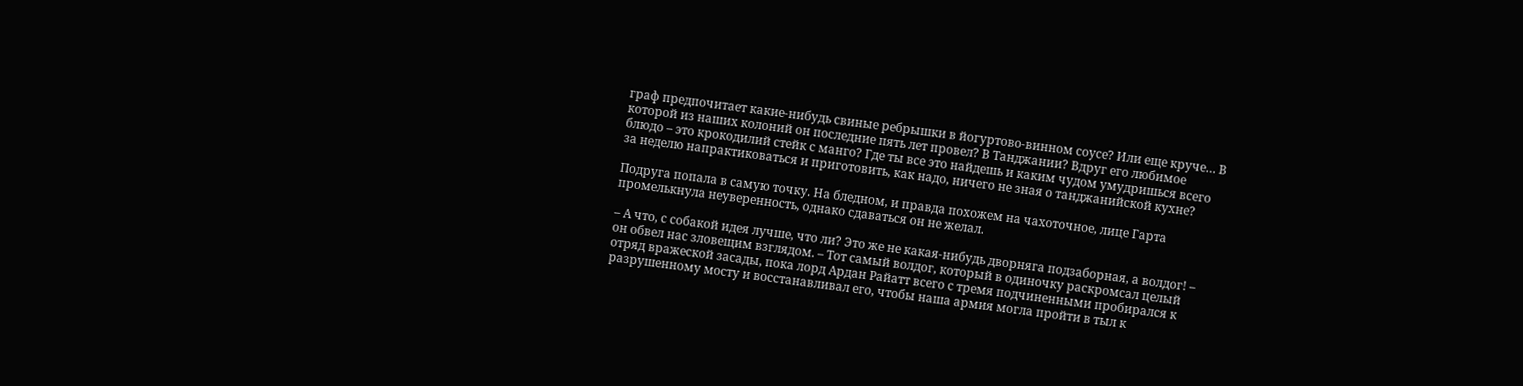граф предпочитает какие-нибудь свиные ребрышки в йогуртово-винном соусе? Или еще круче… В которой из наших колоний он последние пять лет провел? В Танджании? Вдруг его любимое блюдо – это крокодилий стейк с манго? Где ты все это найдешь и каким чудом умудришься всего за неделю напрактиковаться и приготовить, как надо, ничего не зная о танджанийской кухне?

Подруга попала в самую точку. На бледном, и правда похожем на чахоточное, лице Гарта промелькнула неуверенность, однако сдаваться он не желал.

– А что, с собакой идея лучше, что ли? Это же не какая-нибудь дворняга подзаборная, а волдог! – он обвел нас зловещим взглядом. – Тот самый волдог, который в одиночку раскромсал целый отряд вражеской засады, пока лорд Ардан Райатт всего с тремя подчиненными пробирался к разрушенному мосту и восстанавливал его, чтобы наша армия могла пройти в тыл к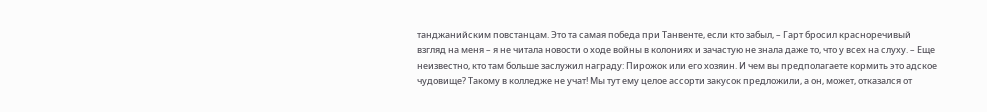танджанийским повстанцам. Это та самая победа при Танвенте, если кто забыл, – Гарт бросил красноречивый взгляд на меня – я не читала новости о ходе войны в колониях и зачастую не знала даже то, что у всех на слуху. – Еще неизвестно, кто там больше заслужил награду: Пирожок или его хозяин. И чем вы предполагаете кормить это адское чудовище? Такому в колледже не учат! Мы тут ему целое ассорти закусок предложили, а он, может, отказался от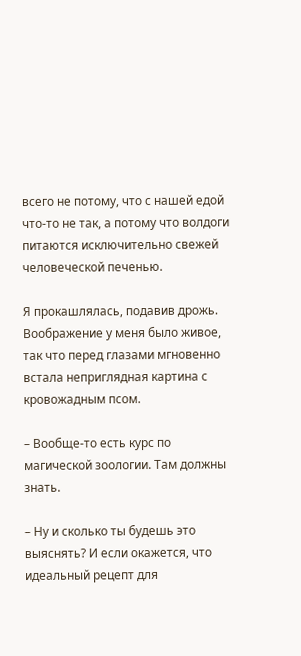всего не потому, что с нашей едой что-то не так, а потому что волдоги питаются исключительно свежей человеческой печенью.

Я прокашлялась, подавив дрожь. Воображение у меня было живое, так что перед глазами мгновенно встала неприглядная картина с кровожадным псом.

– Вообще-то есть курс по магической зоологии. Там должны знать.

– Ну и сколько ты будешь это выяснять? И если окажется, что идеальный рецепт для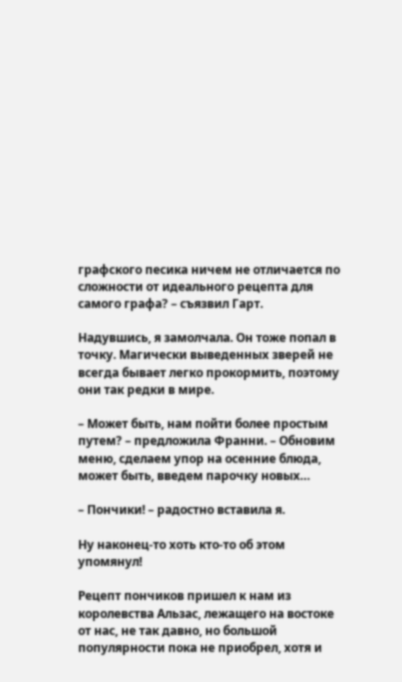графского песика ничем не отличается по сложности от идеального рецепта для самого графа? – съязвил Гарт.

Надувшись, я замолчала. Он тоже попал в точку. Магически выведенных зверей не всегда бывает легко прокормить, поэтому они так редки в мире.

– Может быть, нам пойти более простым путем? – предложила Франни. – Обновим меню, сделаем упор на осенние блюда, может быть, введем парочку новых…

– Пончики! – радостно вставила я.

Ну наконец-то хоть кто-то об этом упомянул!

Рецепт пончиков пришел к нам из королевства Альзас, лежащего на востоке от нас, не так давно, но большой популярности пока не приобрел, хотя и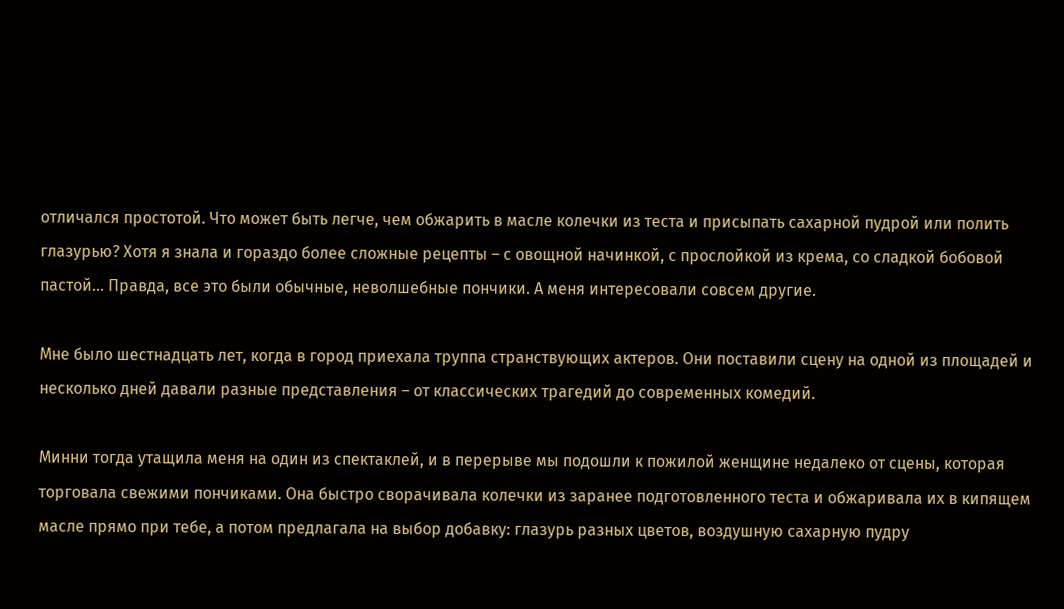отличался простотой. Что может быть легче, чем обжарить в масле колечки из теста и присыпать сахарной пудрой или полить глазурью? Хотя я знала и гораздо более сложные рецепты – с овощной начинкой, с прослойкой из крема, со сладкой бобовой пастой… Правда, все это были обычные, неволшебные пончики. А меня интересовали совсем другие.

Мне было шестнадцать лет, когда в город приехала труппа странствующих актеров. Они поставили сцену на одной из площадей и несколько дней давали разные представления – от классических трагедий до современных комедий.

Минни тогда утащила меня на один из спектаклей, и в перерыве мы подошли к пожилой женщине недалеко от сцены, которая торговала свежими пончиками. Она быстро сворачивала колечки из заранее подготовленного теста и обжаривала их в кипящем масле прямо при тебе, а потом предлагала на выбор добавку: глазурь разных цветов, воздушную сахарную пудру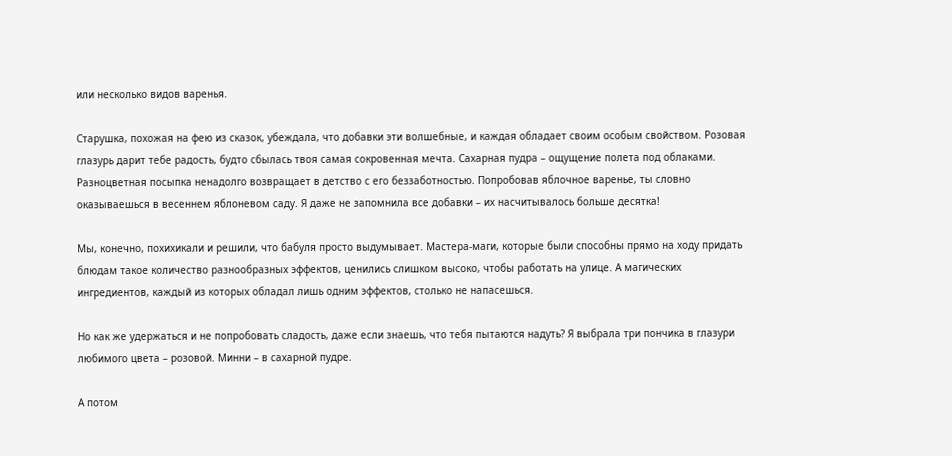или несколько видов варенья.

Старушка, похожая на фею из сказок, убеждала, что добавки эти волшебные, и каждая обладает своим особым свойством. Розовая глазурь дарит тебе радость, будто сбылась твоя самая сокровенная мечта. Сахарная пудра – ощущение полета под облаками. Разноцветная посыпка ненадолго возвращает в детство с его беззаботностью. Попробовав яблочное варенье, ты словно оказываешься в весеннем яблоневом саду. Я даже не запомнила все добавки – их насчитывалось больше десятка!

Мы, конечно, похихикали и решили, что бабуля просто выдумывает. Мастера-маги, которые были способны прямо на ходу придать блюдам такое количество разнообразных эффектов, ценились слишком высоко, чтобы работать на улице. А магических ингредиентов, каждый из которых обладал лишь одним эффектов, столько не напасешься.

Но как же удержаться и не попробовать сладость, даже если знаешь, что тебя пытаются надуть? Я выбрала три пончика в глазури любимого цвета – розовой. Минни – в сахарной пудре.

А потом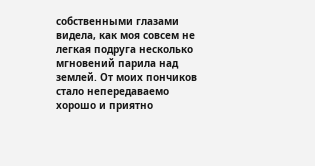собственными глазами видела, как моя совсем не легкая подруга несколько мгновений парила над землей. От моих пончиков стало непередаваемо хорошо и приятно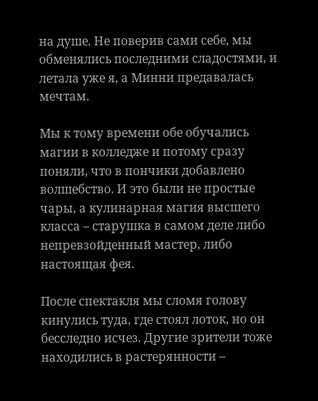на душе. Не поверив сами себе, мы обменялись последними сладостями, и летала уже я, а Минни предавалась мечтам.

Мы к тому времени обе обучались магии в колледже и потому сразу поняли, что в пончики добавлено волшебство. И это были не простые чары, а кулинарная магия высшего класса – старушка в самом деле либо непревзойденный мастер, либо настоящая фея.

После спектакля мы сломя голову кинулись туда, где стоял лоток, но он бесследно исчез. Другие зрители тоже находились в растерянности –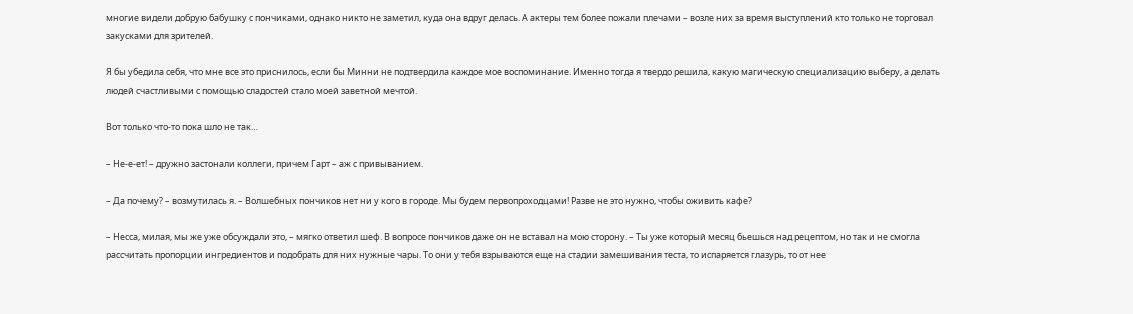многие видели добрую бабушку с пончиками, однако никто не заметил, куда она вдруг делась. А актеры тем более пожали плечами – возле них за время выступлений кто только не торговал закусками для зрителей.

Я бы убедила себя, что мне все это приснилось, если бы Минни не подтвердила каждое мое воспоминание. Именно тогда я твердо решила, какую магическую специализацию выберу, а делать людей счастливыми с помощью сладостей стало моей заветной мечтой.

Вот только что-то пока шло не так…

– Не-е-ет! – дружно застонали коллеги, причем Гарт – аж с привыванием.

– Да почему? – возмутилась я. – Волшебных пончиков нет ни у кого в городе. Мы будем первопроходцами! Разве не это нужно, чтобы оживить кафе?

– Несса, милая, мы же уже обсуждали это, – мягко ответил шеф. В вопросе пончиков даже он не вставал на мою сторону. – Ты уже который месяц бьешься над рецептом, но так и не смогла рассчитать пропорции ингредиентов и подобрать для них нужные чары. То они у тебя взрываются еще на стадии замешивания теста, то испаряется глазурь, то от нее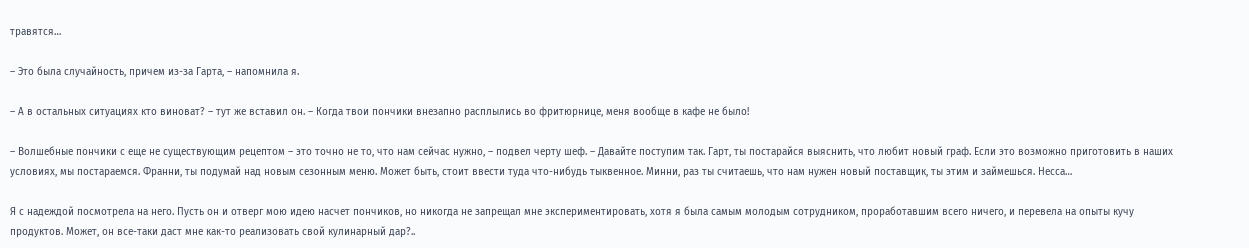травятся…

– Это была случайность, причем из-за Гарта, – напомнила я.

– А в остальных ситуациях кто виноват? – тут же вставил он. – Когда твои пончики внезапно расплылись во фритюрнице, меня вообще в кафе не было!

– Волшебные пончики с еще не существующим рецептом – это точно не то, что нам сейчас нужно, – подвел черту шеф. – Давайте поступим так. Гарт, ты постарайся выяснить, что любит новый граф. Если это возможно приготовить в наших условиях, мы постараемся. Франни, ты подумай над новым сезонным меню. Может быть, стоит ввести туда что-нибудь тыквенное. Минни, раз ты считаешь, что нам нужен новый поставщик, ты этим и займешься. Несса…

Я с надеждой посмотрела на него. Пусть он и отверг мою идею насчет пончиков, но никогда не запрещал мне экспериментировать, хотя я была самым молодым сотрудником, проработавшим всего ничего, и перевела на опыты кучу продуктов. Может, он все-таки даст мне как-то реализовать свой кулинарный дар?..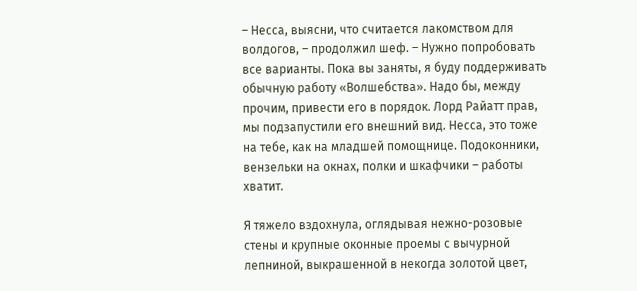– Несса, выясни, что считается лакомством для волдогов, – продолжил шеф. – Нужно попробовать все варианты. Пока вы заняты, я буду поддерживать обычную работу «Волшебства». Надо бы, между прочим, привести его в порядок. Лорд Райатт прав, мы подзапустили его внешний вид. Несса, это тоже на тебе, как на младшей помощнице. Подоконники, вензельки на окнах, полки и шкафчики – работы хватит.

Я тяжело вздохнула, оглядывая нежно-розовые стены и крупные оконные проемы с вычурной лепниной, выкрашенной в некогда золотой цвет,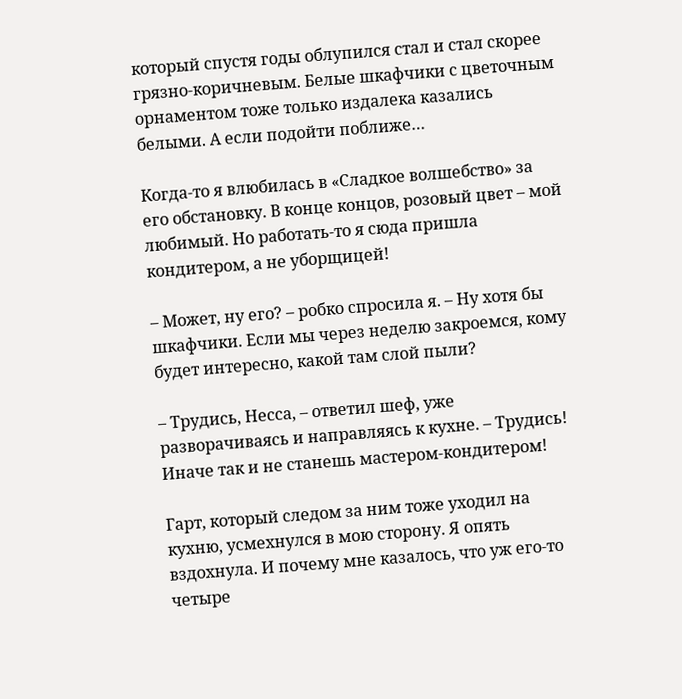который спустя годы облупился стал и стал скорее грязно-коричневым. Белые шкафчики с цветочным орнаментом тоже только издалека казались белыми. А если подойти поближе…

Когда-то я влюбилась в «Сладкое волшебство» за его обстановку. В конце концов, розовый цвет – мой любимый. Но работать-то я сюда пришла кондитером, а не уборщицей!

– Может, ну его? – робко спросила я. – Ну хотя бы шкафчики. Если мы через неделю закроемся, кому будет интересно, какой там слой пыли?

– Трудись, Несса, – ответил шеф, уже разворачиваясь и направляясь к кухне. – Трудись! Иначе так и не станешь мастером-кондитером!

Гарт, который следом за ним тоже уходил на кухню, усмехнулся в мою сторону. Я опять вздохнула. И почему мне казалось, что уж его-то четыре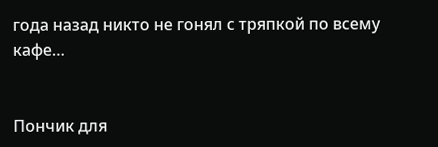года назад никто не гонял с тряпкой по всему кафе…


Пончик для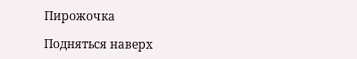Пирожочка

Подняться наверх